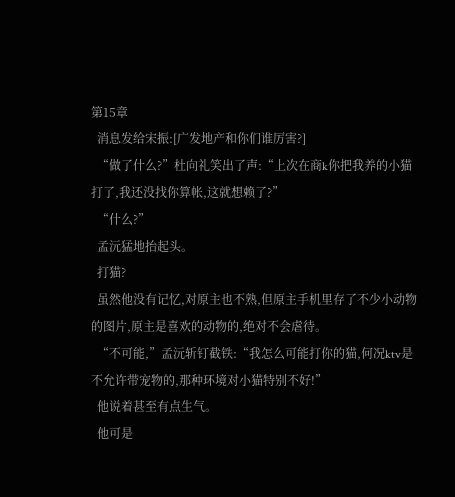第15章
  消息发给宋振:[广发地产和你们谁厉害?]
  “做了什么?”杜向礼笑出了声:“上次在商k你把我养的小猫打了,我还没找你算帐,这就想赖了?”
  “什么?”
  孟沅猛地抬起头。
  打猫?
  虽然他没有记忆,对原主也不熟,但原主手机里存了不少小动物的图片,原主是喜欢的动物的,绝对不会虐待。
  “不可能,”孟沅斩钉截铁:“我怎么可能打你的猫,何况ktv是不允许带宠物的,那种环境对小猫特别不好!”
  他说着甚至有点生气。
  他可是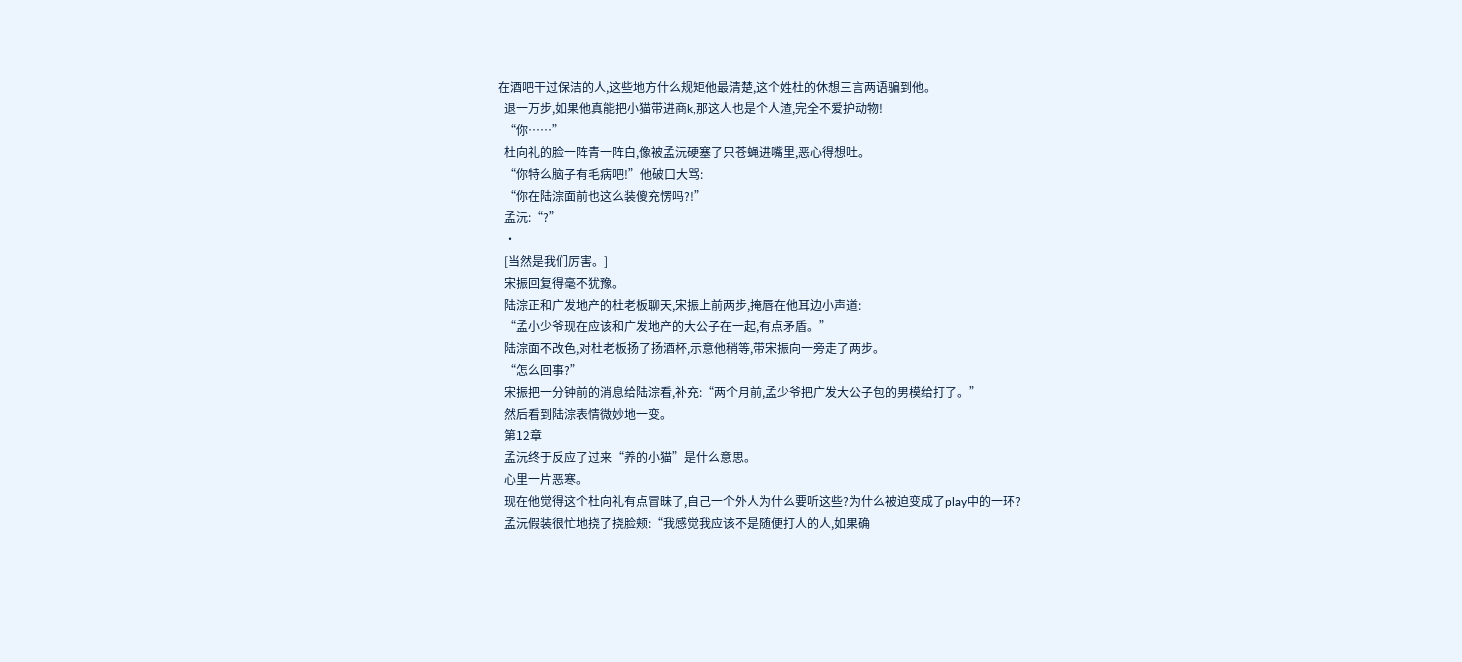在酒吧干过保洁的人,这些地方什么规矩他最清楚,这个姓杜的休想三言两语骗到他。
  退一万步,如果他真能把小猫带进商k,那这人也是个人渣,完全不爱护动物!
  “你……”
  杜向礼的脸一阵青一阵白,像被孟沅硬塞了只苍蝇进嘴里,恶心得想吐。
  “你特么脑子有毛病吧!”他破口大骂:
  “你在陆淙面前也这么装傻充愣吗?!”
  孟沅:“?”
  ·
  [当然是我们厉害。]
  宋振回复得毫不犹豫。
  陆淙正和广发地产的杜老板聊天,宋振上前两步,掩唇在他耳边小声道:
  “孟小少爷现在应该和广发地产的大公子在一起,有点矛盾。”
  陆淙面不改色,对杜老板扬了扬酒杯,示意他稍等,带宋振向一旁走了两步。
  “怎么回事?”
  宋振把一分钟前的消息给陆淙看,补充:“两个月前,孟少爷把广发大公子包的男模给打了。”
  然后看到陆淙表情微妙地一变。
  第12章
  孟沅终于反应了过来“养的小猫”是什么意思。
  心里一片恶寒。
  现在他觉得这个杜向礼有点冒昧了,自己一个外人为什么要听这些?为什么被迫变成了play中的一环?
  孟沅假装很忙地挠了挠脸颊:“我感觉我应该不是随便打人的人,如果确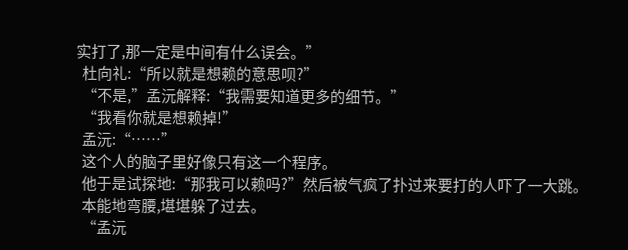实打了,那一定是中间有什么误会。”
  杜向礼:“所以就是想赖的意思呗?”
  “不是,”孟沅解释:“我需要知道更多的细节。”
  “我看你就是想赖掉!”
  孟沅:“……”
  这个人的脑子里好像只有这一个程序。
  他于是试探地:“那我可以赖吗?”然后被气疯了扑过来要打的人吓了一大跳。
  本能地弯腰,堪堪躲了过去。
  “孟沅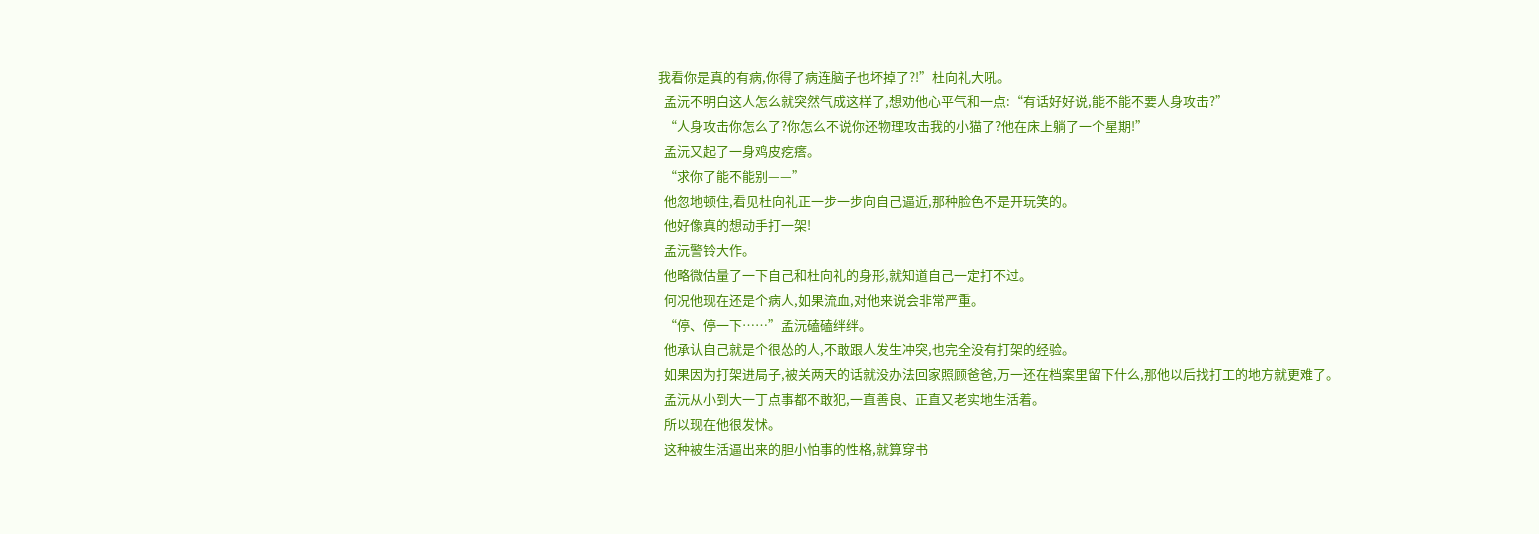我看你是真的有病,你得了病连脑子也坏掉了?!”杜向礼大吼。
  孟沅不明白这人怎么就突然气成这样了,想劝他心平气和一点:“有话好好说,能不能不要人身攻击?”
  “人身攻击你怎么了?你怎么不说你还物理攻击我的小猫了?他在床上躺了一个星期!”
  孟沅又起了一身鸡皮疙瘩。
  “求你了能不能别——”
  他忽地顿住,看见杜向礼正一步一步向自己逼近,那种脸色不是开玩笑的。
  他好像真的想动手打一架!
  孟沅警铃大作。
  他略微估量了一下自己和杜向礼的身形,就知道自己一定打不过。
  何况他现在还是个病人,如果流血,对他来说会非常严重。
  “停、停一下……”孟沅磕磕绊绊。
  他承认自己就是个很怂的人,不敢跟人发生冲突,也完全没有打架的经验。
  如果因为打架进局子,被关两天的话就没办法回家照顾爸爸,万一还在档案里留下什么,那他以后找打工的地方就更难了。
  孟沅从小到大一丁点事都不敢犯,一直善良、正直又老实地生活着。
  所以现在他很发怵。
  这种被生活逼出来的胆小怕事的性格,就算穿书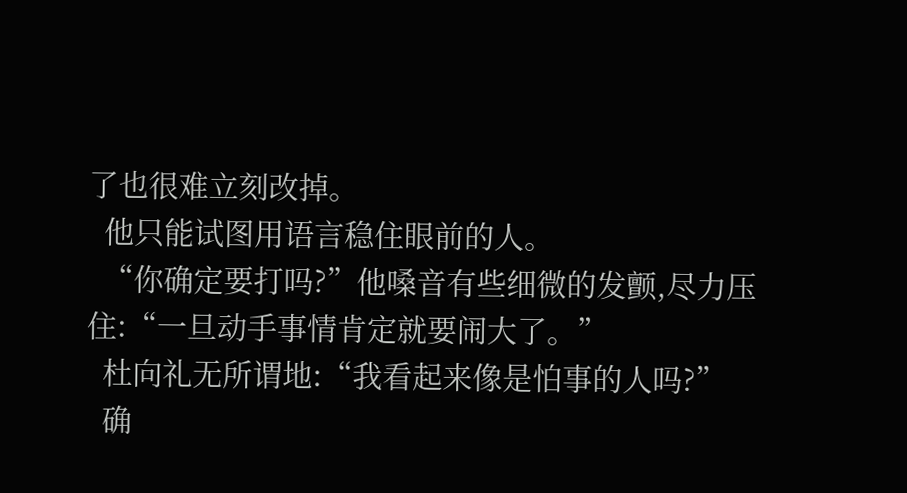了也很难立刻改掉。
  他只能试图用语言稳住眼前的人。
  “你确定要打吗?”他嗓音有些细微的发颤,尽力压住:“一旦动手事情肯定就要闹大了。”
  杜向礼无所谓地:“我看起来像是怕事的人吗?”
  确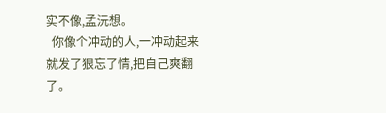实不像,孟沅想。
  你像个冲动的人,一冲动起来就发了狠忘了情,把自己爽翻了。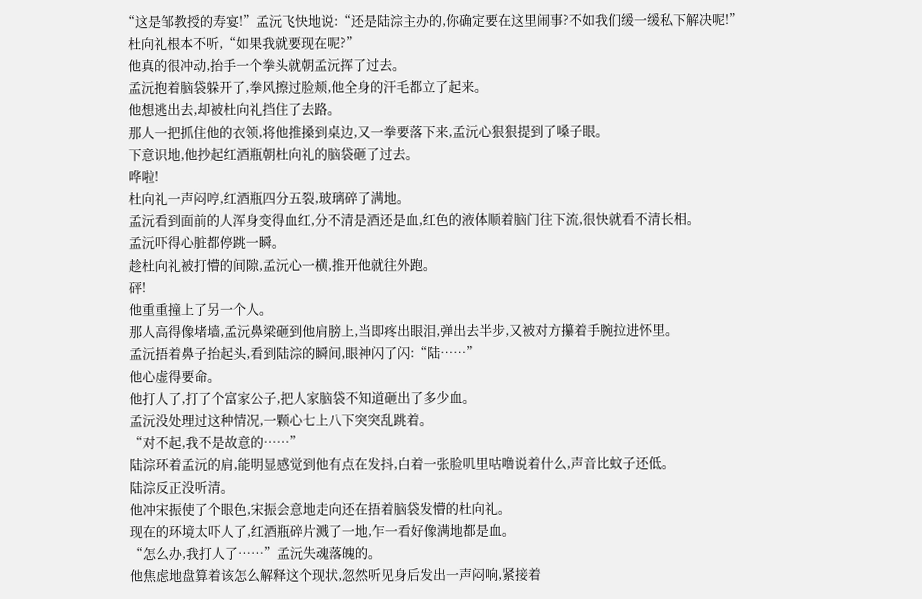“这是邹教授的寿宴!”孟沅飞快地说:“还是陆淙主办的,你确定要在这里闹事?不如我们缓一缓私下解决呢!”
  杜向礼根本不听,“如果我就要现在呢?”
  他真的很冲动,抬手一个拳头就朝孟沅挥了过去。
  孟沅抱着脑袋躲开了,拳风擦过脸颊,他全身的汗毛都立了起来。
  他想逃出去,却被杜向礼挡住了去路。
  那人一把抓住他的衣领,将他推搡到桌边,又一拳要落下来,孟沅心狠狠提到了嗓子眼。
  下意识地,他抄起红酒瓶朝杜向礼的脑袋砸了过去。
  哗啦!
  杜向礼一声闷哼,红酒瓶四分五裂,玻璃碎了满地。
  孟沅看到面前的人浑身变得血红,分不清是酒还是血,红色的液体顺着脑门往下流,很快就看不清长相。
  孟沅吓得心脏都停跳一瞬。
  趁杜向礼被打懵的间隙,孟沅心一横,推开他就往外跑。
  砰!
  他重重撞上了另一个人。
  那人高得像堵墙,孟沅鼻梁砸到他肩膀上,当即疼出眼泪,弹出去半步,又被对方攥着手腕拉进怀里。
  孟沅捂着鼻子抬起头,看到陆淙的瞬间,眼神闪了闪:“陆……”
  他心虚得要命。
  他打人了,打了个富家公子,把人家脑袋不知道砸出了多少血。
  孟沅没处理过这种情况,一颗心七上八下突突乱跳着。
  “对不起,我不是故意的……”
  陆淙环着孟沅的肩,能明显感觉到他有点在发抖,白着一张脸叽里咕噜说着什么,声音比蚊子还低。
  陆淙反正没听清。
  他冲宋振使了个眼色,宋振会意地走向还在捂着脑袋发懵的杜向礼。
  现在的环境太吓人了,红酒瓶碎片溅了一地,乍一看好像满地都是血。
  “怎么办,我打人了……”孟沅失魂落魄的。
  他焦虑地盘算着该怎么解释这个现状,忽然听见身后发出一声闷响,紧接着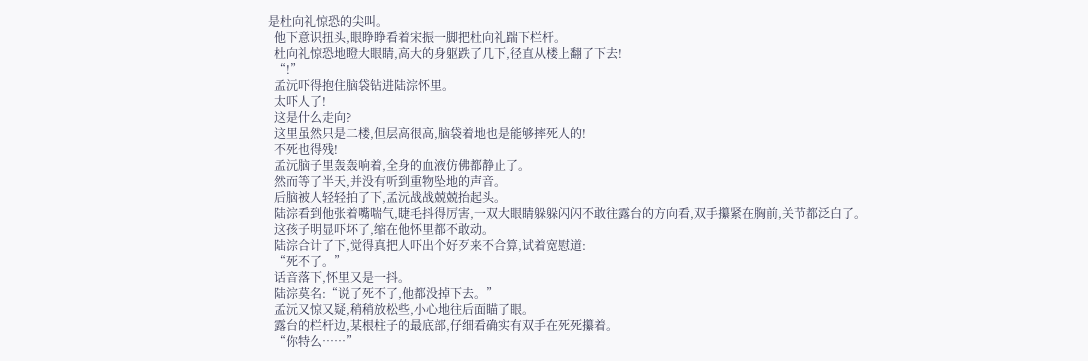是杜向礼惊恐的尖叫。
  他下意识扭头,眼睁睁看着宋振一脚把杜向礼踹下栏杆。
  杜向礼惊恐地瞪大眼睛,高大的身躯跌了几下,径直从楼上翻了下去!
  “!”
  孟沅吓得抱住脑袋钻进陆淙怀里。
  太吓人了!
  这是什么走向?
  这里虽然只是二楼,但层高很高,脑袋着地也是能够摔死人的!
  不死也得残!
  孟沅脑子里轰轰响着,全身的血液仿佛都静止了。
  然而等了半天,并没有听到重物坠地的声音。
  后脑被人轻轻拍了下,孟沅战战兢兢抬起头。
  陆淙看到他张着嘴喘气,睫毛抖得厉害,一双大眼睛躲躲闪闪不敢往露台的方向看,双手攥紧在胸前,关节都泛白了。
  这孩子明显吓坏了,缩在他怀里都不敢动。
  陆淙合计了下,觉得真把人吓出个好歹来不合算,试着宽慰道:
  “死不了。”
  话音落下,怀里又是一抖。
  陆淙莫名:“说了死不了,他都没掉下去。”
  孟沅又惊又疑,稍稍放松些,小心地往后面瞄了眼。
  露台的栏杆边,某根柱子的最底部,仔细看确实有双手在死死攥着。
  “你特么……”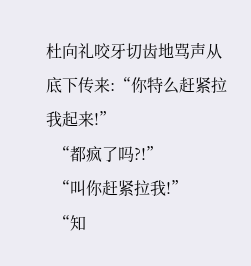杜向礼咬牙切齿地骂声从底下传来:“你特么赶紧拉我起来!”
  “都疯了吗?!”
  “叫你赶紧拉我!”
  “知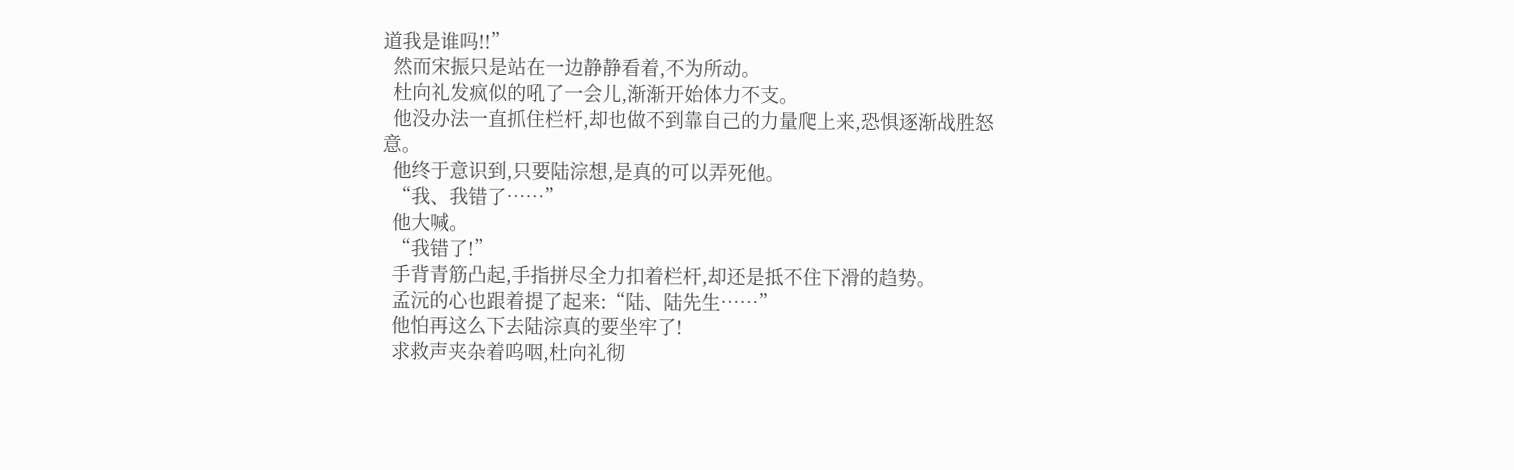道我是谁吗!!”
  然而宋振只是站在一边静静看着,不为所动。
  杜向礼发疯似的吼了一会儿,渐渐开始体力不支。
  他没办法一直抓住栏杆,却也做不到靠自己的力量爬上来,恐惧逐渐战胜怒意。
  他终于意识到,只要陆淙想,是真的可以弄死他。
  “我、我错了……”
  他大喊。
  “我错了!”
  手背青筋凸起,手指拼尽全力扣着栏杆,却还是抵不住下滑的趋势。
  孟沅的心也跟着提了起来:“陆、陆先生……”
  他怕再这么下去陆淙真的要坐牢了!
  求救声夹杂着呜咽,杜向礼彻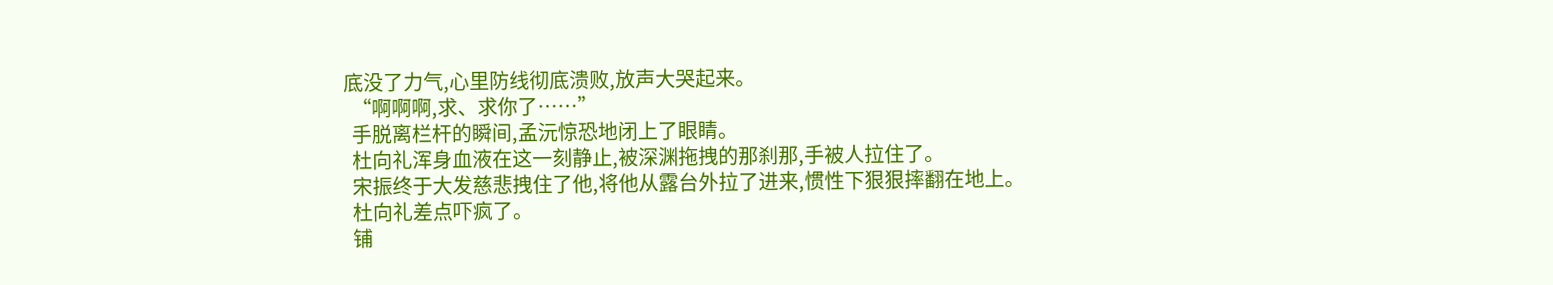底没了力气,心里防线彻底溃败,放声大哭起来。
  “啊啊啊,求、求你了……”
  手脱离栏杆的瞬间,孟沅惊恐地闭上了眼睛。
  杜向礼浑身血液在这一刻静止,被深渊拖拽的那刹那,手被人拉住了。
  宋振终于大发慈悲拽住了他,将他从露台外拉了进来,惯性下狠狠摔翻在地上。
  杜向礼差点吓疯了。
  铺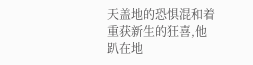天盖地的恐惧混和着重获新生的狂喜,他趴在地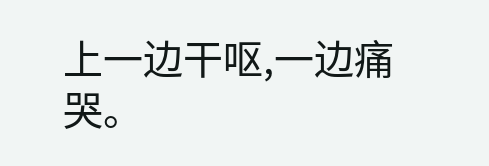上一边干呕,一边痛哭。